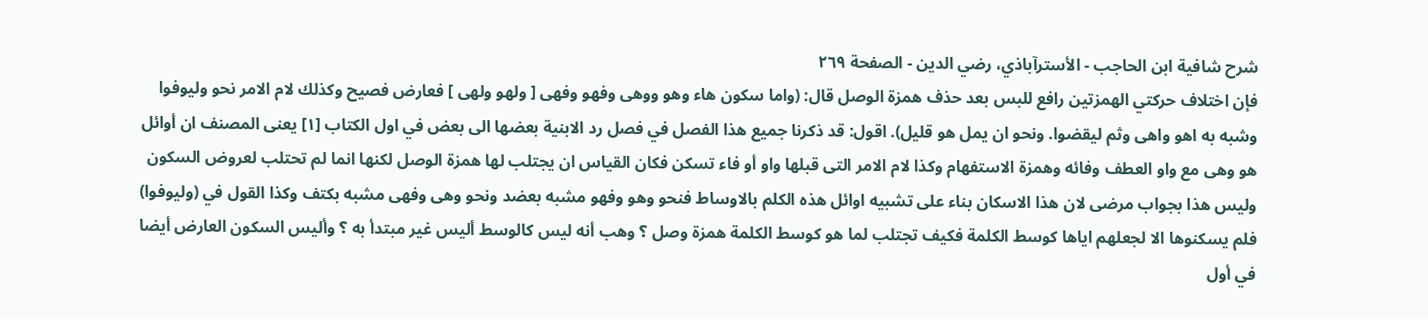شرح شافية ابن الحاجب - الأسترآباذي، رضي الدين - الصفحة ٢٦٩
فإن اختلاف حركتي الهمزتين رافع للبس بعد حذف همزة الوصل قال: (واما سكون هاء وهو ووهى وفهو وفهى [ ولهو ولهى ] فعارض فصيح وكذلك لام الامر نحو وليوفوا وشبه به اهو واهى وثم ليقضوا. ونحو ان يمل هو قليل). اقول: قد ذكرنا جميع هذا الفصل في فصل رد الابنية بعضها الى بعض في اول الكتاب [١] يعنى المصنف ان أوائل هو وهى مع واو العطف وفائه وهمزة الاستفهام وكذا لام الامر التى قبلها واو أو فاء تسكن فكان القياس ان يجتلب لها همزة الوصل لكنها انما لم تحتلب لعروض السكون وليس هذا بجواب مرضى لان هذا الاسكان بناء على تشبيه اوائل هذه الكلم بالاوساط فنحو وهو وفهو مشبه بعضد ونحو وهى وفهى مشبه بكتف وكذا القول في (وليوفوا) فلم يسكنوها الا لجعلهم اياها كوسط الكلمة فكيف تجتلب لما هو كوسط الكلمة همزة وصل ؟ وهب أنه ليس كالوسط أليس غير مبتدأ به ؟ وأليس السكون العارض أيضا في أول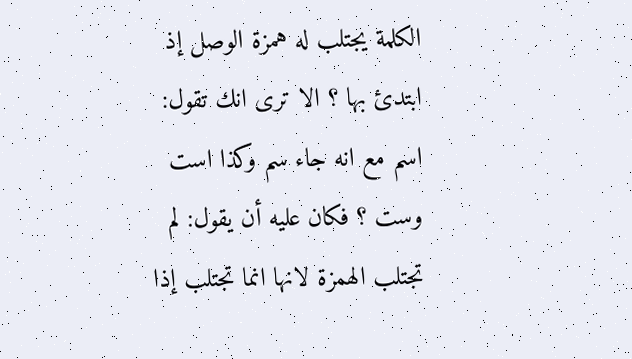الكلمة يجتلب له همزة الوصل إذ ابتدئ بها ؟ الا ترى انك تقول: اسم مع انه جاء سم وكذا است وست ؟ فكان عليه أن يقول: لم تجتلب الهمزة لانها انما تجتلب إذا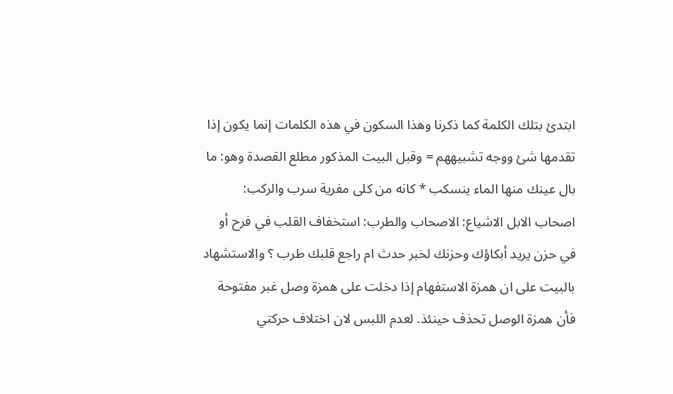ابتدئ بتلك الكلمة كما ذكرنا وهذا السكون في هذه الكلمات إنما يكون إذا تقدمها شئ ووجه تشبيههم = وقبل البيت المذكور مطلع القصدة وهو: ما بال عينك منها الماء ينسكب * كانه من كلى مفرية سرب والركب: اصحاب الابل الاشياع: الاصحاب والطرب: استخفاف القلب في فرح أو في حزن يريد أبكاؤك وحزنك لخبر حدث ام راجع قلبك طرب ؟ والاستشهاد بالبيت على ان همزة الاستفهام إذا دخلت على همزة وصل غبر مفتوحة فأن همزة الوصل تحذف حينئذ. لعدم اللبس لان اختلاف حركتي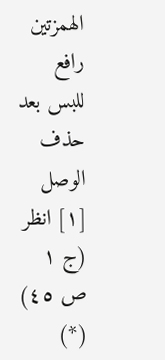الهمزتين رافع للبس بعد حذف الوصل
[١] انظر (ج ١ ص ٤٥) (*)